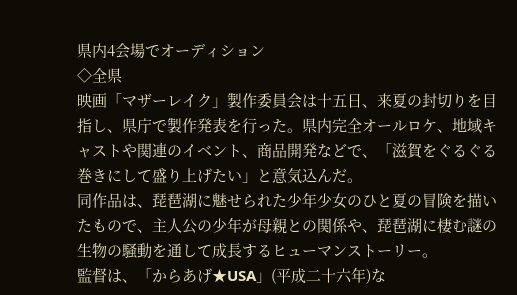県内4会場でオーディション
◇全県
映画「マザーレイク」製作委員会は十五日、来夏の封切りを目指し、県庁で製作発表を行った。県内完全オールロケ、地域キャストや関連のイベント、商品開発などで、「滋賀をぐるぐる巻きにして盛り上げたい」と意気込んだ。
同作品は、琵琶湖に魅せられた少年少女のひと夏の冒険を描いたもので、主人公の少年が母親との関係や、琵琶湖に棲む謎の生物の騒動を通して成長するヒューマンストーリー。
監督は、「からあげ★USA」(平成二十六年)な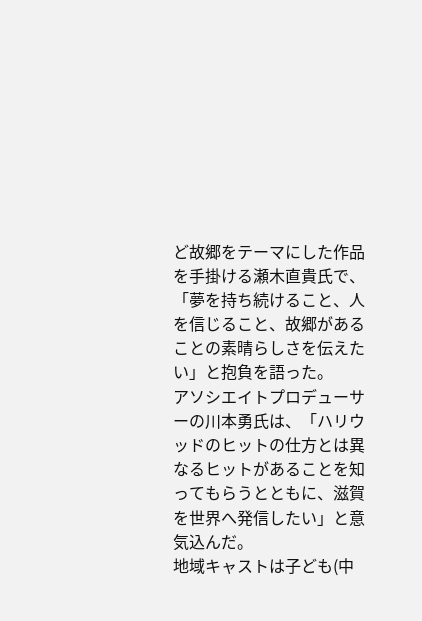ど故郷をテーマにした作品を手掛ける瀬木直貴氏で、「夢を持ち続けること、人を信じること、故郷があることの素晴らしさを伝えたい」と抱負を語った。
アソシエイトプロデューサーの川本勇氏は、「ハリウッドのヒットの仕方とは異なるヒットがあることを知ってもらうとともに、滋賀を世界へ発信したい」と意気込んだ。
地域キャストは子ども(中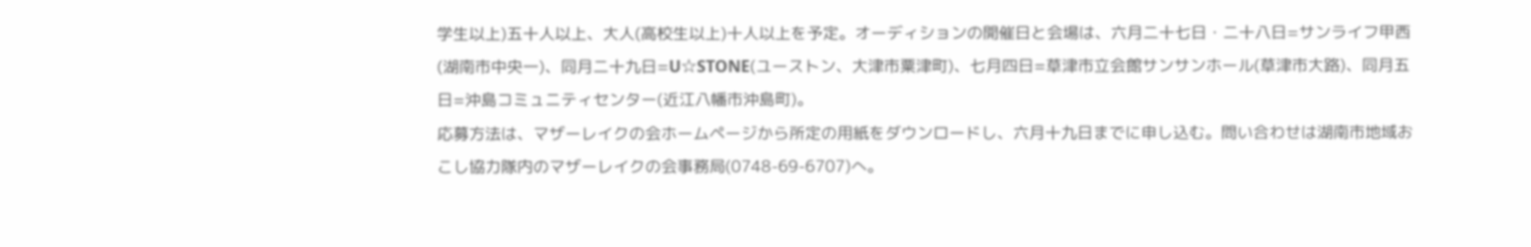学生以上)五十人以上、大人(高校生以上)十人以上を予定。オーディションの開催日と会場は、六月二十七日・二十八日=サンライフ甲西(湖南市中央一)、同月二十九日=U☆STONE(ユーストン、大津市粟津町)、七月四日=草津市立会館サンサンホール(草津市大路)、同月五日=沖島コミュニティセンター(近江八幡市沖島町)。
応募方法は、マザーレイクの会ホームページから所定の用紙をダウンロードし、六月十九日までに申し込む。問い合わせは湖南市地域おこし協力隊内のマザーレイクの会事務局(0748-69-6707)へ。